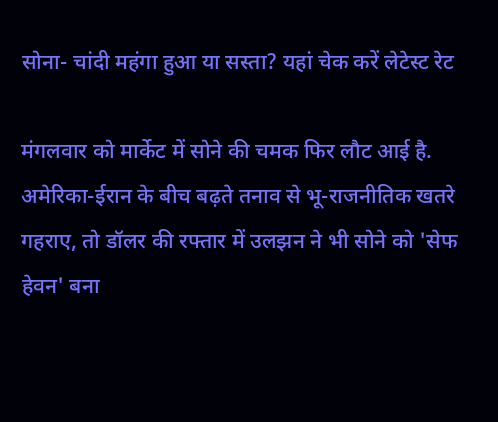सोना- चांदी महंगा हुआ या सस्ता? यहां चेक करें लेटेस्ट रेट

मंगलवार को मार्केट में सोने की चमक फिर लौट आई है. अमेरिका-ईरान के बीच बढ़ते तनाव से भू-राजनीतिक खतरे गहराए, तो डॉलर की रफ्तार में उलझन ने भी सोने को 'सेफ हेवन' बना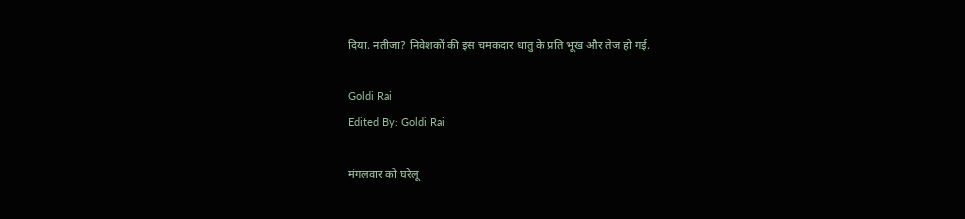दिया. नतीजा? निवेशकों की इस चमकदार धातु के प्रति भूख और तेज हो गई.

Goldi Rai
Edited By: Goldi Rai

मंगलवार को घरेलू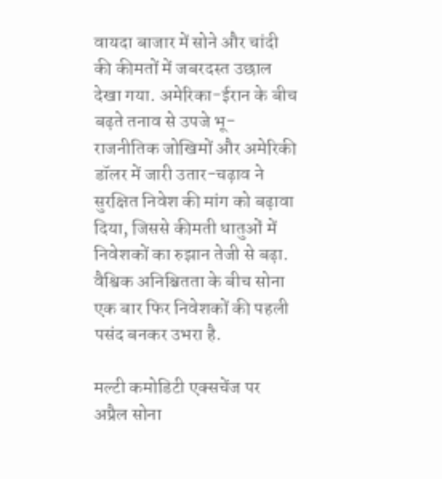वायदा बाजार में सोने और चांदी की कीमतों में जबरदस्त उछाल देखा गया. अमेरिका-ईरान के बीच बढ़ते तनाव से उपजे भू-राजनीतिक जोखिमों और अमेरिकी डॉलर में जारी उतार-चढ़ाव ने सुरक्षित निवेश की मांग को बढ़ावा दिया, जिससे कीमती धातुओं में निवेशकों का रुझान तेजी से बढ़ा. वैश्विक अनिश्चितता के बीच सोना एक बार फिर निवेशकों की पहली पसंद बनकर उभरा है.

मल्टी कमोडिटी एक्सचेंज पर अप्रैल सोना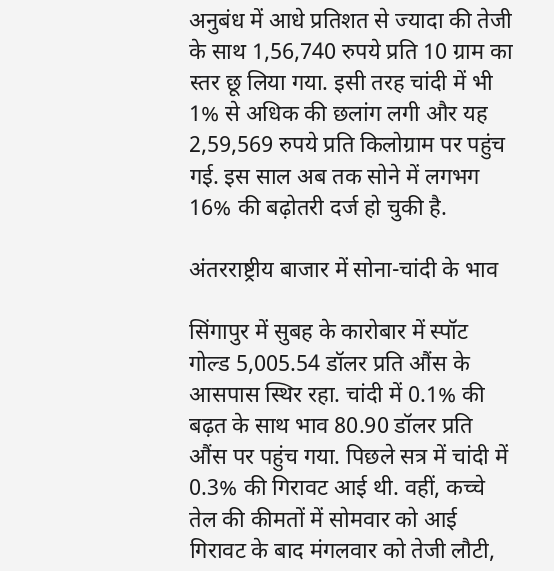अनुबंध में आधे प्रतिशत से ज्यादा की तेजी के साथ 1,56,740 रुपये प्रति 10 ग्राम का स्तर छू लिया गया. इसी तरह चांदी में भी 1% से अधिक की छलांग लगी और यह 2,59,569 रुपये प्रति किलोग्राम पर पहुंच गई. इस साल अब तक सोने में लगभग 16% की बढ़ोतरी दर्ज हो चुकी है.

अंतरराष्ट्रीय बाजार में सोना-चांदी के भाव

सिंगापुर में सुबह के कारोबार में स्पॉट गोल्ड 5,005.54 डॉलर प्रति औंस के आसपास स्थिर रहा. चांदी में 0.1% की बढ़त के साथ भाव 80.90 डॉलर प्रति औंस पर पहुंच गया. पिछले सत्र में चांदी में 0.3% की गिरावट आई थी. वहीं, कच्चे तेल की कीमतों में सोमवार को आई गिरावट के बाद मंगलवार को तेजी लौटी,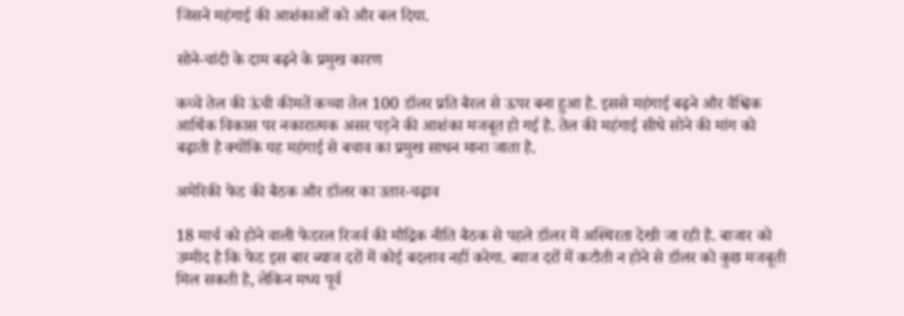जिसने महंगाई की आशंकाओं को और बल दिया.

सोने-चांदी के दाम बढ़ने के प्रमुख कारण

कच्चे तेल की ऊंची कीमतें कच्चा तेल 100 डॉलर प्रति बैरल से ऊपर बना हुआ है. इससे महंगाई बढ़ने और वैश्विक आर्थिक विकास पर नकारात्मक असर पड़ने की आशंका मजबूत हो गई है. तेल की महंगाई सीधे सोने की मांग को बढ़ाती है क्योंकि यह महंगाई से बचाव का प्रमुख साधन माना जाता है.

अमेरिकी फेड की बैठक और डॉलर का उतार-चढ़ाव

18 मार्च को होने वाली फेडरल रिजर्व की मौद्रिक नीति बैठक से पहले डॉलर में अस्थिरता देखी जा रही है. बाजार को उम्मीद है कि फेड इस बार ब्याज दरों में कोई बदलाव नहीं करेगा. ब्याज दरों में कटौती न होने से डॉलर को कुछ मजबूती मिल सकती है, लेकिन मध्य पूर्व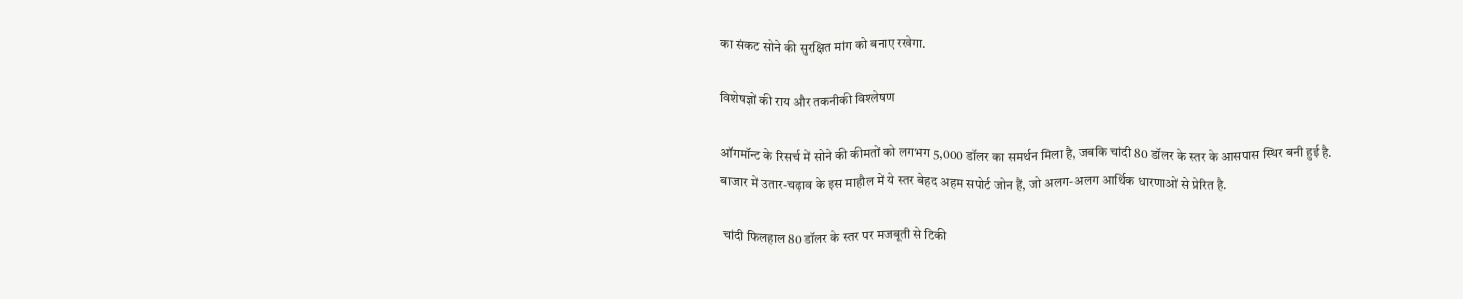का संकट सोने की सुरक्षित मांग को बनाए रखेगा.

विशेषज्ञों की राय और तकनीकी विश्लेषण

ऑगमॉन्ट के रिसर्च में सोने की कीमतों को लगभग 5,000 डॉलर का समर्थन मिला है, जबकि चांदी 80 डॉलर के स्तर के आसपास स्थिर बनी हुई है. बाजार में उतार-चढ़ाव के इस माहौल में ये स्तर बेहद अहम सपोर्ट जोन हैं, जो अलग-अलग आर्थिक धारणाओं से प्रेरित है.

 चांदी फिलहाल 80 डॉलर के स्तर पर मजबूती से टिकी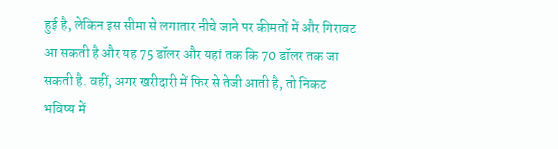हुई है, लेकिन इस सीमा से लगातार नीचे जाने पर कीमतों में और गिरावट आ सकती है और यह 75 डॉलर और यहां तक कि 70 डॉलर तक जा सकती है. वहीं, अगर खरीदारी में फिर से तेजी आती है, तो निकट भविष्य में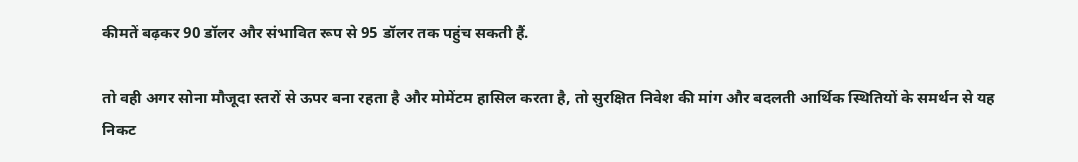कीमतें बढ़कर 90 डॉलर और संभावित रूप से 95 डॉलर तक पहुंच सकती हैं.

तो वही अगर सोना मौजूदा स्तरों से ऊपर बना रहता है और मोमेंटम हासिल करता है, तो सुरक्षित निवेश की मांग और बदलती आर्थिक स्थितियों के समर्थन से यह निकट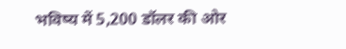भविष्य में 5,200 डॉलर की ओर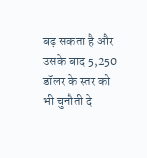बढ़ सकता है और उसके बाद 5,250 डॉलर के स्तर को भी चुनौती दे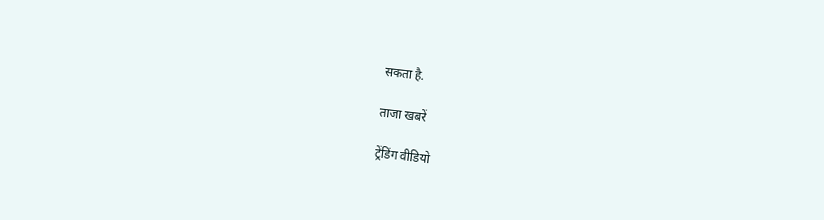सकता है.

ताजा खबरें

ट्रेंडिंग वीडियो